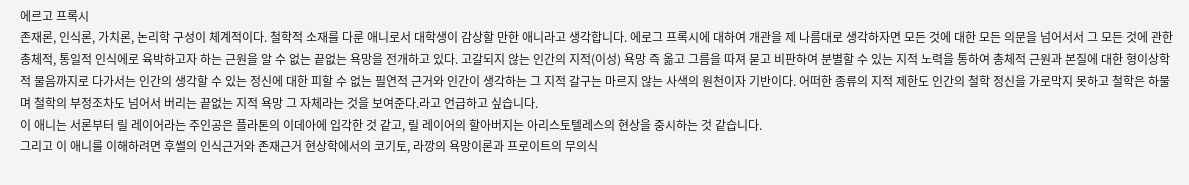에르고 프록시
존재론, 인식론, 가치론, 논리학 구성이 체계적이다. 철학적 소재를 다룬 애니로서 대학생이 감상할 만한 애니라고 생각합니다. 에로그 프록시에 대하여 개관을 제 나름대로 생각하자면 모든 것에 대한 모든 의문을 넘어서서 그 모든 것에 관한 총체적, 통일적 인식에로 육박하고자 하는 근원을 알 수 없는 끝없는 욕망을 전개하고 있다. 고갈되지 않는 인간의 지적(이성) 욕망 즉 옮고 그름을 따져 묻고 비판하여 분별할 수 있는 지적 노력을 통하여 총체적 근원과 본질에 대한 형이상학적 물음까지로 다가서는 인간의 생각할 수 있는 정신에 대한 피할 수 없는 필연적 근거와 인간이 생각하는 그 지적 갈구는 마르지 않는 사색의 원천이자 기반이다. 어떠한 종류의 지적 제한도 인간의 철학 정신을 가로막지 못하고 철학은 하물며 철학의 부정조차도 넘어서 버리는 끝없는 지적 욕망 그 자체라는 것을 보여준다.라고 언급하고 싶습니다.
이 애니는 서론부터 릴 레이어라는 주인공은 플라톤의 이데아에 입각한 것 같고, 릴 레이어의 할아버지는 아리스토텔레스의 현상을 중시하는 것 같습니다.
그리고 이 애니를 이해하려면 후썰의 인식근거와 존재근거 현상학에서의 코기토, 라깡의 욕망이론과 프로이트의 무의식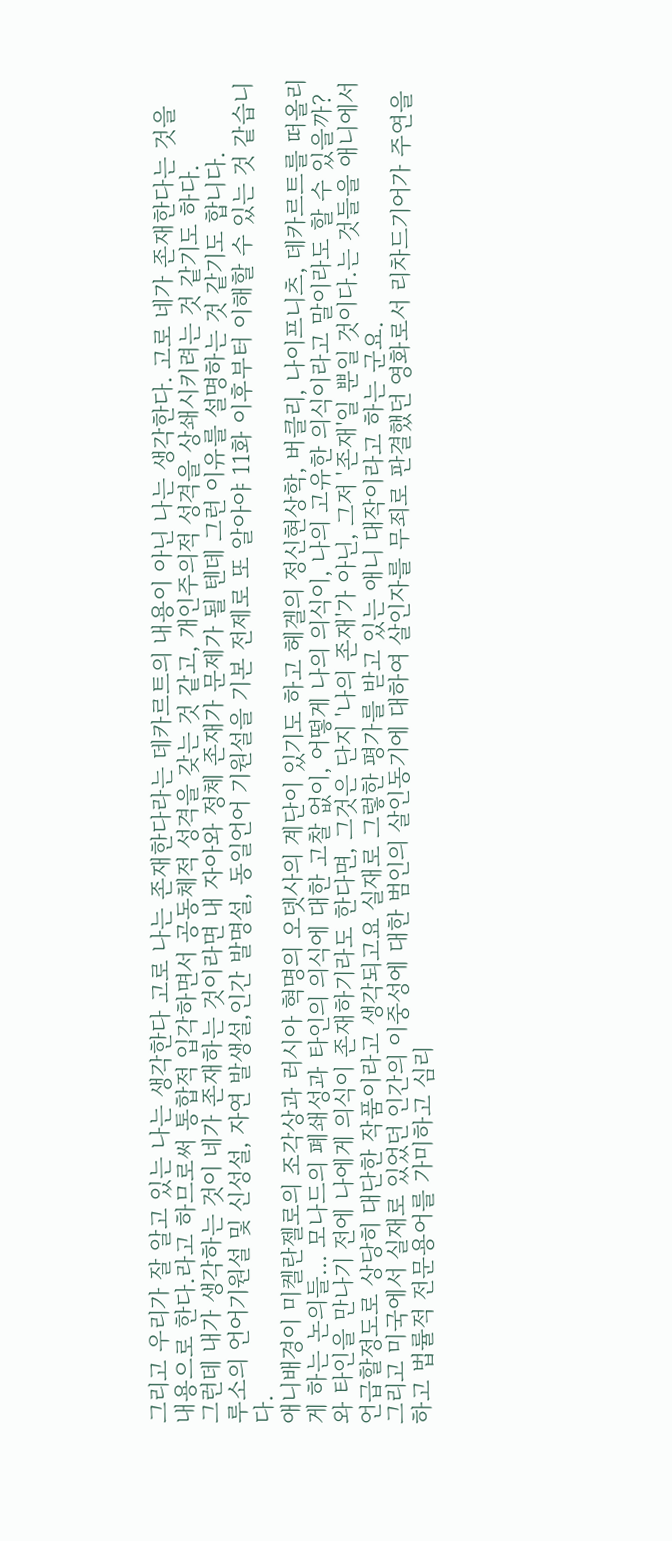그리고 우리가 잘 알고 있는 나는 생각한다 고로 나는 존재한다라는 데카르트의 내용이 아닌 나는 생각한다. 고로 네가 존재한다는 것을 내용으로 한다.라고 하므로써 통합적 입각하면서 공동체적 성격을 갖는 것 같고, 개인주의적 성격을 상쇄시키려는 것 같기도 하다.
그런데 내가 생각하는 것이 네가 존재하는 것이라면 내 자아와 정체 존재가 문제가 될 텐데 그런 이유를 설명하는 것 같기도 합니다.
루소의 언어기원설 및 신성설, 자연 발생설,인간 발명설, 동일언어 기원설을 기본 전제로 또 알아야 11화 이후부터 이해할 수 있는 것 같습니다.
애니배경이 미켈란젤로의 조각상과 러시아 혁명의 오뎃사의 계단이 있기도 하고 헤겔의 정신현상학, 버클리, 나이프니츠, 데카르트를 떠올리게 하는 논의들... 모나드의 폐쇄성과 타인의 의식에 대한 고찰 없이, 어떻게 나의 의식이, 나의 고유한 의식이라고 말이라도 할 수 있을까? 와 타인을 만나기 전에 나에게 의식이 존재하기라도 한다면, 그것은 단지 '나의 존재'가 아닌, 그저 '존재'일 뿐일 것이다.는 것들을 애니에서 언급할정도로 상당히 대단한 작품이라고 생각되고요 실재로 그렇한 평가를 받고 있는 애니 대작이라고 하는 군요.
그리고 미국에서 실재로 있었던 인간의 이중성에 대한 범인의 살인동기에 대하여 살인자를 무죄로 판결했던 영화로서 리차드기어가 주연을 하고 법률적 전문용어를 가미하고 심리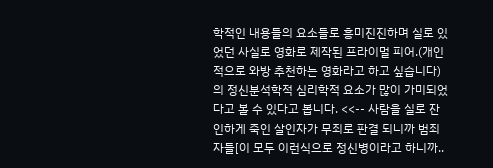학적인 내용들의 요소들로 흥미진진하며 실로 있었던 사실로 영화로 제작된 프라이멀 피어.(개인적으로 와방 추천하는 영화라고 하고 싶습니다)의 정신분석학적 심리학적 요소가 많이 가미되었다고 볼 수 있다고 봅니다. <<-- 사람을 실로 잔인하게 죽인 살인자가 무죄로 판결 되니까 범죄자들[이 모두 이런식으로 정신병이라고 하니까..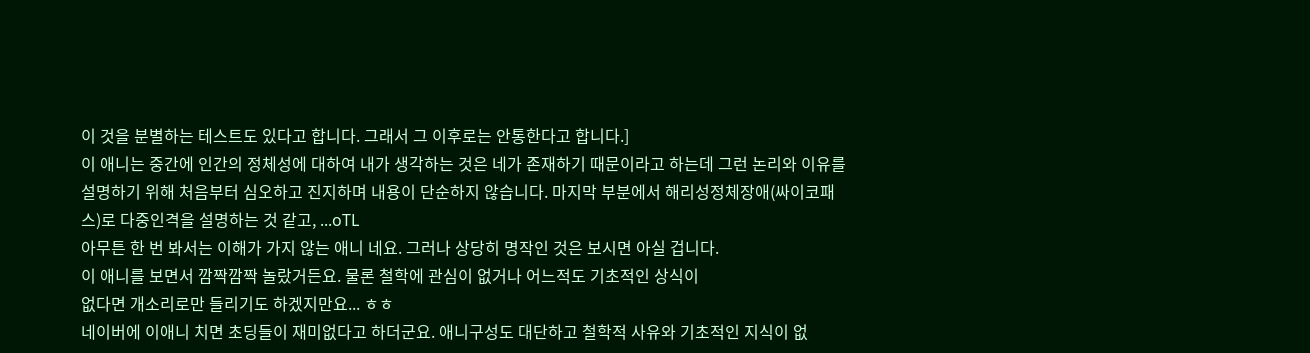이 것을 분별하는 테스트도 있다고 합니다. 그래서 그 이후로는 안통한다고 합니다.]
이 애니는 중간에 인간의 정체성에 대하여 내가 생각하는 것은 네가 존재하기 때문이라고 하는데 그런 논리와 이유를 설명하기 위해 처음부터 심오하고 진지하며 내용이 단순하지 않습니다. 마지막 부분에서 해리성정체장애(싸이코패스)로 다중인격을 설명하는 것 같고, ...oTL
아무튼 한 번 봐서는 이해가 가지 않는 애니 네요. 그러나 상당히 명작인 것은 보시면 아실 겁니다.
이 애니를 보면서 깜짝깜짝 놀랐거든요. 물론 철학에 관심이 없거나 어느적도 기초적인 상식이
없다면 개소리로만 들리기도 하겠지만요... ㅎㅎ
네이버에 이애니 치면 초딩들이 재미없다고 하더군요. 애니구성도 대단하고 철학적 사유와 기초적인 지식이 없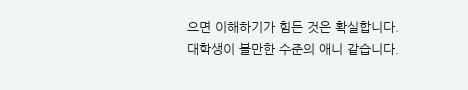으면 이해하기가 힘든 것은 확실합니다.
대학생이 볼만한 수준의 애니 같습니다.